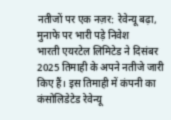नतीजों पर एक नज़र: रेवेन्यू बढ़ा, मुनाफे पर भारी पड़े निवेश
भारती एयरटेल लिमिटेड ने दिसंबर 2025 तिमाही के अपने नतीजे जारी किए हैं। इस तिमाही में कंपनी का कंसोलिडेटेड रेवेन्यू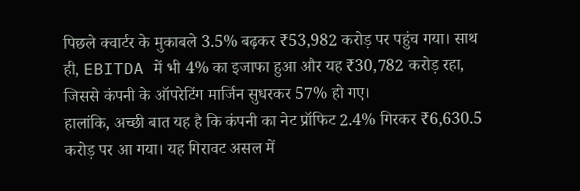पिछले क्वार्टर के मुकाबले 3.5% बढ़कर ₹53,982 करोड़ पर पहुंच गया। साथ ही, EBITDA में भी 4% का इजाफा हुआ और यह ₹30,782 करोड़ रहा, जिससे कंपनी के ऑपरेटिंग मार्जिन सुधरकर 57% हो गए।
हालांकि, अच्छी बात यह है कि कंपनी का नेट प्रॉफिट 2.4% गिरकर ₹6,630.5 करोड़ पर आ गया। यह गिरावट असल में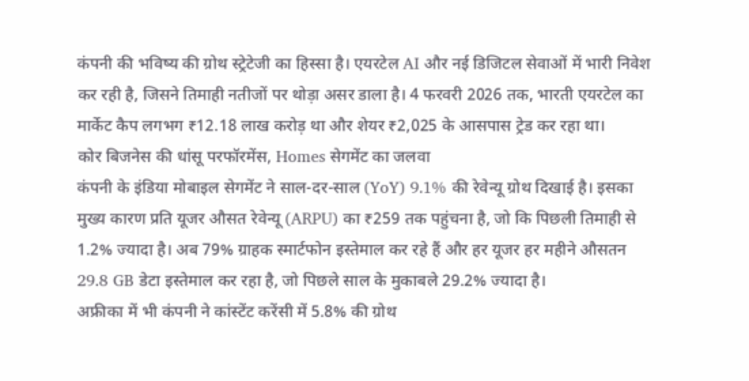कंपनी की भविष्य की ग्रोथ स्ट्रेटेजी का हिस्सा है। एयरटेल AI और नई डिजिटल सेवाओं में भारी निवेश कर रही है, जिसने तिमाही नतीजों पर थोड़ा असर डाला है। 4 फरवरी 2026 तक, भारती एयरटेल का मार्केट कैप लगभग ₹12.18 लाख करोड़ था और शेयर ₹2,025 के आसपास ट्रेड कर रहा था।
कोर बिजनेस की धांसू परफॉरमेंस, Homes सेगमेंट का जलवा
कंपनी के इंडिया मोबाइल सेगमेंट ने साल-दर-साल (YoY) 9.1% की रेवेन्यू ग्रोथ दिखाई है। इसका मुख्य कारण प्रति यूजर औसत रेवेन्यू (ARPU) का ₹259 तक पहुंचना है, जो कि पिछली तिमाही से 1.2% ज्यादा है। अब 79% ग्राहक स्मार्टफोन इस्तेमाल कर रहे हैं और हर यूजर हर महीने औसतन 29.8 GB डेटा इस्तेमाल कर रहा है, जो पिछले साल के मुकाबले 29.2% ज्यादा है।
अफ्रीका में भी कंपनी ने कांस्टेंट करेंसी में 5.8% की ग्रोथ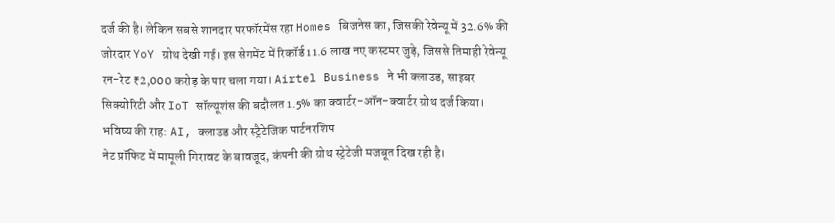दर्ज की है। लेकिन सबसे शानदार परफॉरमेंस रहा Homes बिजनेस का, जिसकी रेवेन्यू में 32.6% की जोरदार YoY ग्रोथ देखी गई। इस सेगमेंट में रिकॉर्ड 11.6 लाख नए कस्टमर जुड़े, जिससे तिमाही रेवेन्यू रन-रेट ₹2,000 करोड़ के पार चला गया। Airtel Business ने भी क्लाउड, साइबर सिक्योरिटी और IoT सॉल्यूशंस की बदौलत 1.5% का क्वार्टर-ऑन-क्वार्टर ग्रोथ दर्ज किया।
भविष्य की राह: AI, क्लाउड और स्ट्रैटेजिक पार्टनरशिप
नेट प्रॉफिट में मामूली गिरावट के बावजूद, कंपनी की ग्रोथ स्ट्रेटेजी मजबूत दिख रही है।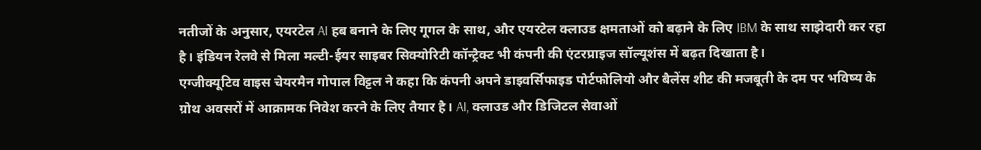नतीजों के अनुसार, एयरटेल AI हब बनाने के लिए गूगल के साथ, और एयरटेल क्लाउड क्षमताओं को बढ़ाने के लिए IBM के साथ साझेदारी कर रहा है। इंडियन रेलवे से मिला मल्टी-ईयर साइबर सिक्योरिटी कॉन्ट्रैक्ट भी कंपनी की एंटरप्राइज सॉल्यूशंस में बढ़त दिखाता है।
एग्जीक्यूटिव वाइस चेयरमैन गोपाल विट्टल ने कहा कि कंपनी अपने डाइवर्सिफाइड पोर्टफोलियो और बैलेंस शीट की मजबूती के दम पर भविष्य के ग्रोथ अवसरों में आक्रामक निवेश करने के लिए तैयार है। AI, क्लाउड और डिजिटल सेवाओं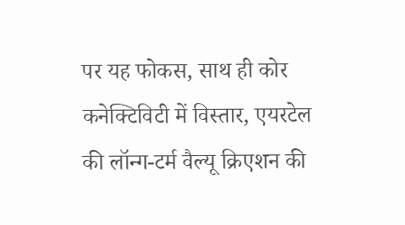पर यह फोकस, साथ ही कोर कनेक्टिविटी में विस्तार, एयरटेल की लॉन्ग-टर्म वैल्यू क्रिएशन की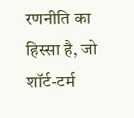रणनीति का हिस्सा है, जो शॉर्ट-टर्म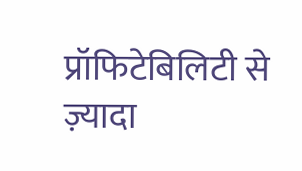प्रॉफिटेबिलिटी से ज़्यादा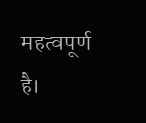महत्वपूर्ण है।